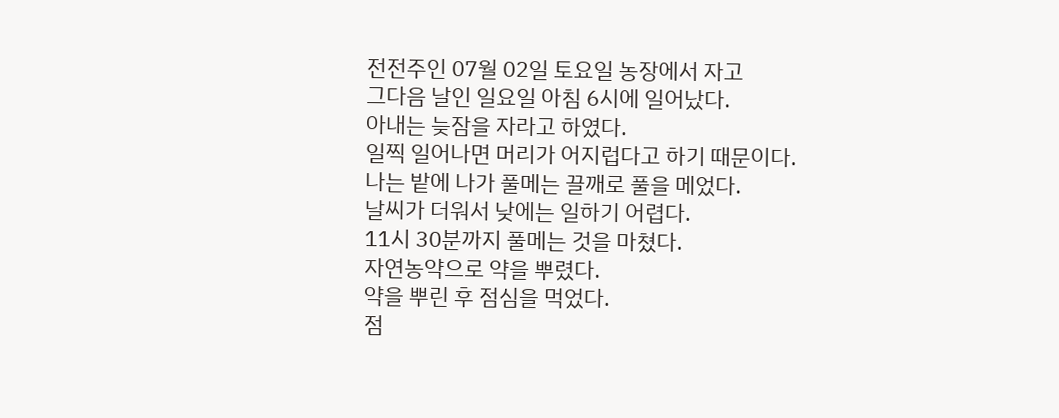전전주인 07월 02일 토요일 농장에서 자고
그다음 날인 일요일 아침 6시에 일어났다.
아내는 늦잠을 자라고 하였다.
일찍 일어나면 머리가 어지럽다고 하기 때문이다.
나는 밭에 나가 풀메는 끌깨로 풀을 메었다.
날씨가 더워서 낮에는 일하기 어렵다.
11시 30분까지 풀메는 것을 마쳤다.
자연농약으로 약을 뿌렸다.
약을 뿌린 후 점심을 먹었다.
점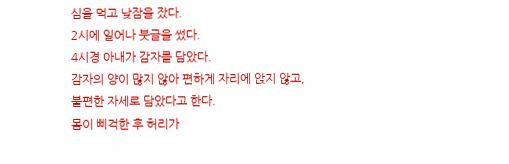심을 먹고 낮잠을 잤다.
2시에 일어나 붓글을 썼다.
4시경 아내가 감자를 담았다.
감자의 양이 많지 않아 편하게 자리에 앉지 않고,
불편한 자세로 담았다고 한다.
몸이 삐걱한 후 허리가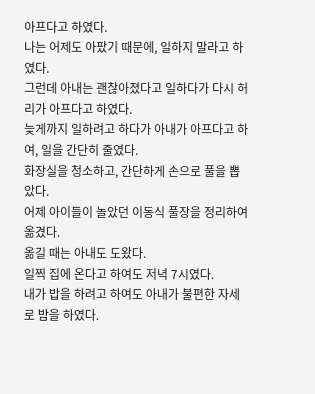아프다고 하였다.
나는 어제도 아팠기 때문에, 일하지 말라고 하였다.
그런데 아내는 괜찮아졌다고 일하다가 다시 허리가 아프다고 하였다.
늦게까지 일하려고 하다가 아내가 아프다고 하여, 일을 간단히 줄였다.
화장실을 청소하고, 간단하게 손으로 풀을 뽑았다.
어제 아이들이 놀았던 이동식 풀장을 정리하여 옮겼다.
옮길 때는 아내도 도왔다.
일찍 집에 온다고 하여도 저녁 7시였다.
내가 밥을 하려고 하여도 아내가 불편한 자세로 밤을 하였다.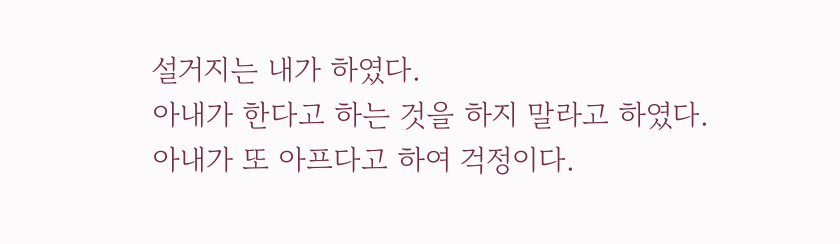설거지는 내가 하였다.
아내가 한다고 하는 것을 하지 말라고 하였다.
아내가 또 아프다고 하여 걱정이다.